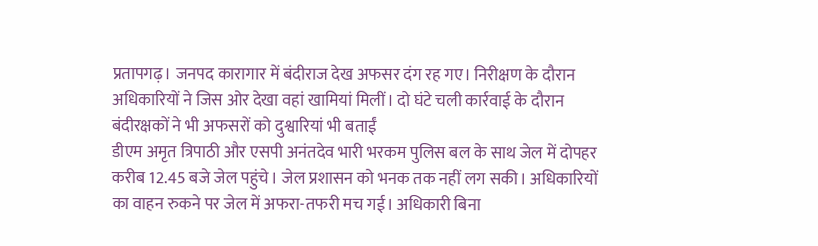प्रतापगढ़। जनपद कारागार में बंदीराज देख अफसर दंग रह गए। निरीक्षण के दौरान अधिकारियों ने जिस ओर देखा वहां खामियां मिलीं। दो घंटे चली कार्रवाई के दौरान बंदीरक्षकों ने भी अफसरों को दुश्वारियां भी बताईं
डीएम अमृत त्रिपाठी और एसपी अनंतदेव भारी भरकम पुलिस बल के साथ जेल में दोपहर करीब 12.45 बजे जेल पहुंचे। जेल प्रशासन को भनक तक नहीं लग सकी। अधिकारियों का वाहन रुकने पर जेल में अफरा-तफरी मच गई। अधिकारी बिना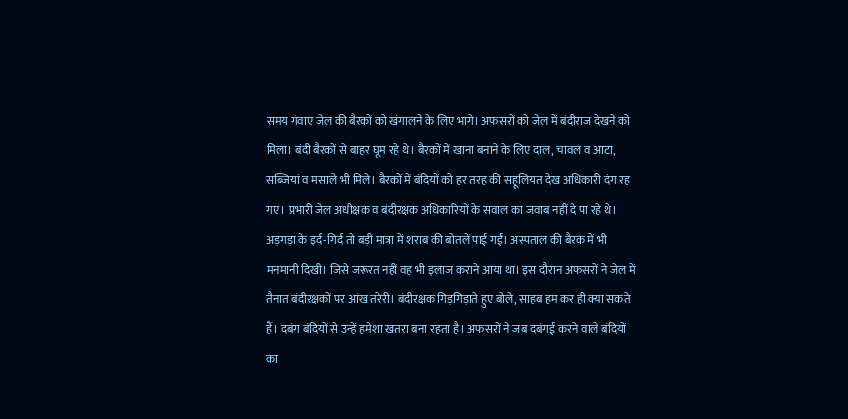समय गंवाए जेल की बैरकों को खंगालने के लिए भागे। अफसरों को जेल में बंदीराज देखने को मिला। बंदी बैरकों से बाहर घूम रहे थे। बैरकों में खाना बनाने के लिए दाल, चावल व आटा, सब्जियां व मसाले भी मिले। बैरकों में बंदियों को हर तरह की सहूलियत देख अधिकारी दंग रह गए। प्रभारी जेल अधीक्षक व बंदीरक्षक अधिकारियों के सवाल का जवाब नहीं दे पा रहे थे। अड़गड़ा के इर्द-गिर्द तो बड़ी मात्रा में शराब की बोतलें पाई गईं। अस्पताल की बैरक में भी मनमानी दिखी। जिसे जरूरत नहीं वह भी इलाज कराने आया था। इस दौरान अफसरों ने जेल में तैनात बंदीरक्षकों पर आंख तरेरी। बंदीरक्षक गिड़गिड़ाते हुए बोले, साहब हम कर ही क्या सकते हैं। दबंग बंदियों से उन्हें हमेशा खतरा बना रहता है। अफसरों ने जब दबंगई करने वाले बंदियों का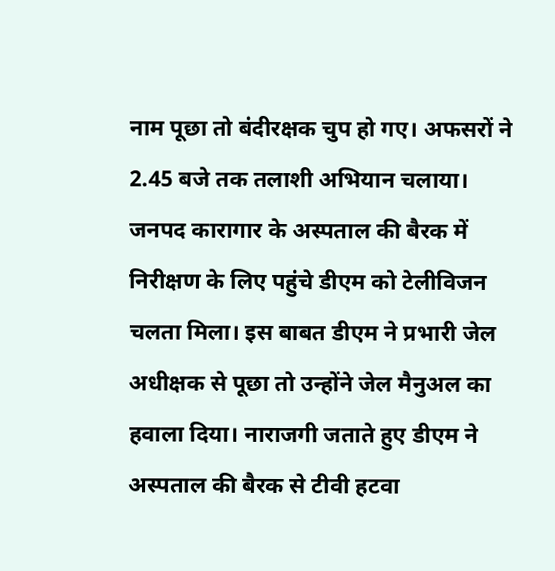नाम पूछा तो बंदीरक्षक चुप हो गए। अफसरों ने 2.45 बजे तक तलाशी अभियान चलाया।
जनपद कारागार के अस्पताल की बैरक में निरीक्षण के लिए पहुंचे डीएम को टेलीविजन चलता मिला। इस बाबत डीएम ने प्रभारी जेल अधीक्षक से पूछा तो उन्होंने जेल मैनुअल का हवाला दिया। नाराजगी जताते हुए डीएम ने अस्पताल की बैरक से टीवी हटवा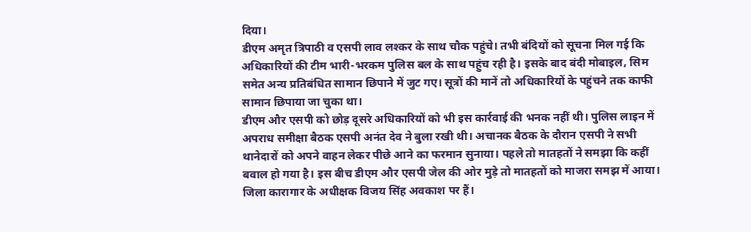दिया।
डीएम अमृत त्रिपाठी व एसपी लाव लश्कर के साथ चौक पहुंचे। तभी बंदियों को सूचना मिल गई कि अधिकारियों की टीम भारी-भरकम पुलिस बल के साथ पहुंच रही है। इसके बाद बंदी मोबाइल, सिम समेत अन्य प्रतिबंधित सामान छिपाने में जुट गए। सूत्रों की मानें तो अधिकारियों के पहुंचने तक काफी सामान छिपाया जा चुका था।
डीएम और एसपी को छोड़ दूसरे अधिकारियों को भी इस कार्रवाई की भनक नहीं थी। पुलिस लाइन में अपराध समीक्षा बैठक एसपी अनंत देव ने बुला रखी थी। अचानक बैठक के दौरान एसपी ने सभी थानेदारों को अपने वाहन लेकर पीछे आने का फरमान सुनाया। पहले तो मातहतों ने समझा कि कहीं बवाल हो गया है। इस बीच डीएम और एसपी जेल की ओर मुड़े तो मातहतों को माजरा समझ में आया।
जिला कारागार के अधीक्षक विजय सिंह अवकाश पर हैं।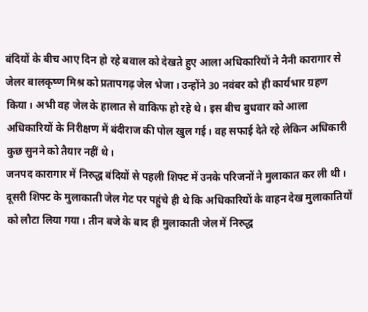बंदियों के बीच आए दिन हो रहे बवाल को देखते हुए आला अधिकारियों ने नैनी कारागार से जेलर बालकृष्ण मिश्र को प्रतापगढ़ जेल भेजा। उन्होंने 30 नवंबर को ही कार्यभार ग्रहण किया। अभी वह जेल के हालात से वाकिफ हो रहे थे। इस बीच बुधवार को आला अधिकारियों के निरीक्षण में बंदीराज की पोल खुल गई। वह सफाई देते रहे लेकिन अधिकारी कुछ सुनने को तैयार नहीं थे।
जनपद कारागार में निरुद्ध बंदियों से पहली शिफ्ट में उनके परिजनों ने मुलाकात कर ली थी। दूसरी शिफ्ट के मुलाकाती जेल गेट पर पहुंचे ही थे कि अधिकारियों के वाहन देख मुलाकातियों को लौटा लिया गया। तीन बजे के बाद ही मुलाकाती जेल में निरुद्ध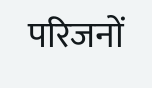परिजनों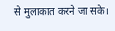से मुलाकात करने जा सके।